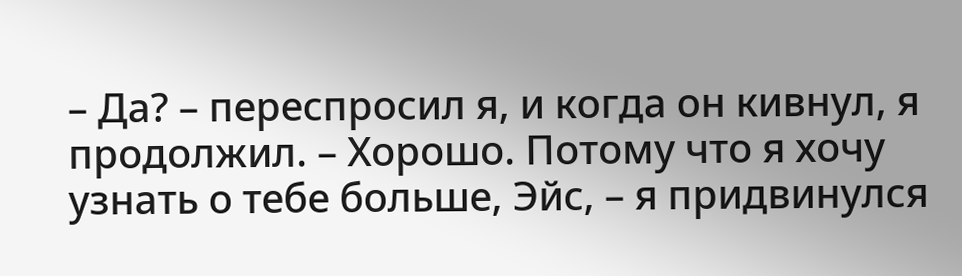– Да? – переспросил я, и когда он кивнул, я продолжил. – Хорошо. Потому что я хочу
узнать о тебе больше, Эйс, – я придвинулся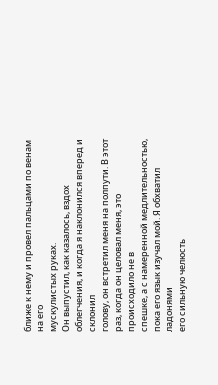ближе к нему и провел пальцами по венам на его
мускулистых руках.
Он выпустил, как казалось, вздох облегчения, и когда я наклонился вперед и склонил
голову, он встретил меня на полпути. В этот раз, когда он целовал меня, это происходило не в
спешке, а с намеренной медлительностью, пока его язык изучал мой. Я обхватил ладонями
его сильную челюсть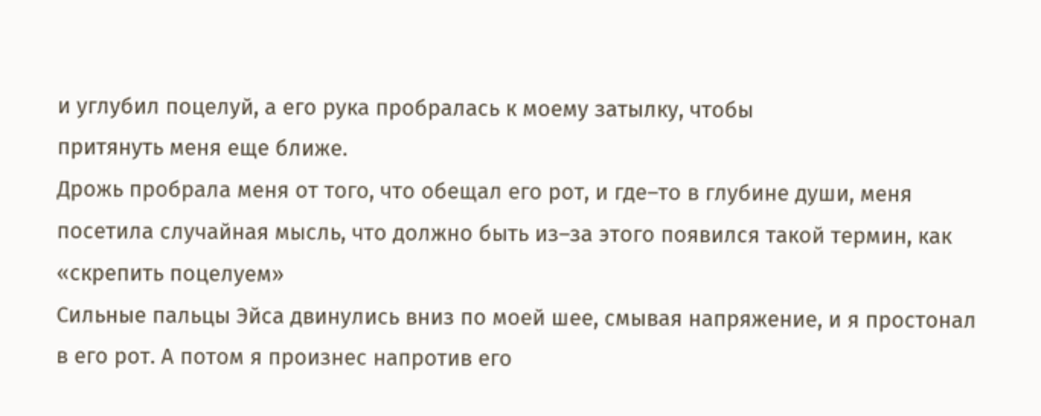и углубил поцелуй, а его рука пробралась к моему затылку, чтобы
притянуть меня еще ближе.
Дрожь пробрала меня от того, что обещал его рот, и где–то в глубине души, меня
посетила случайная мысль, что должно быть из–за этого появился такой термин, как
«скрепить поцелуем»
Сильные пальцы Эйса двинулись вниз по моей шее, смывая напряжение, и я простонал
в его рот. А потом я произнес напротив его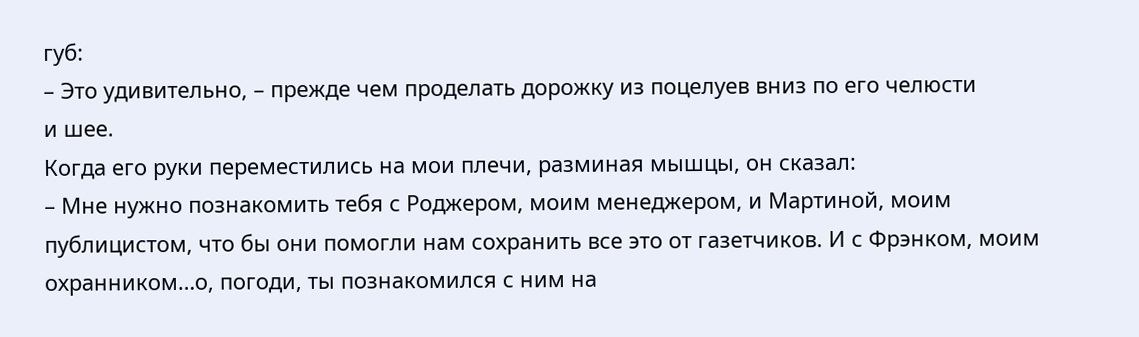губ:
– Это удивительно, – прежде чем проделать дорожку из поцелуев вниз по его челюсти
и шее.
Когда его руки переместились на мои плечи, разминая мышцы, он сказал:
– Мне нужно познакомить тебя с Роджером, моим менеджером, и Мартиной, моим
публицистом, что бы они помогли нам сохранить все это от газетчиков. И с Фрэнком, моим
охранником…о, погоди, ты познакомился с ним на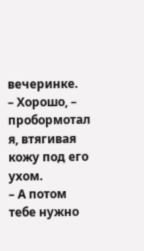вечеринке.
– Хорошо, – пробормотал я, втягивая кожу под его ухом.
– А потом тебе нужно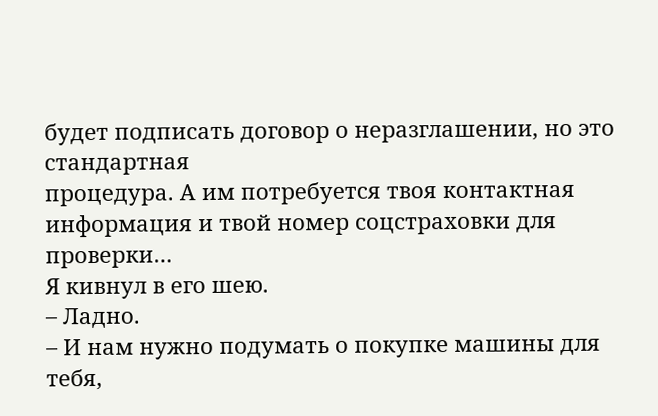будет подписать договор о неразглашении, но это стандартная
процедура. А им потребуется твоя контактная информация и твой номер соцстраховки для
проверки…
Я кивнул в его шею.
– Ладно.
– И нам нужно подумать о покупке машины для тебя,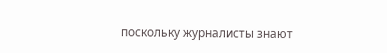поскольку журналисты знают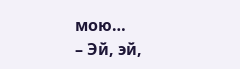мою…
– Эй, эй,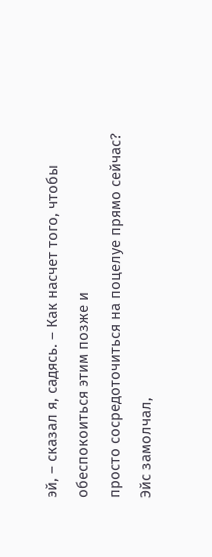эй, – сказал я, садясь. – Как насчет того, чтобы обеспокоиться этим позже и
просто сосредоточиться на поцелуе прямо сейчас?
Эйс замолчал,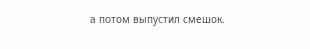а потом выпустил смешок.